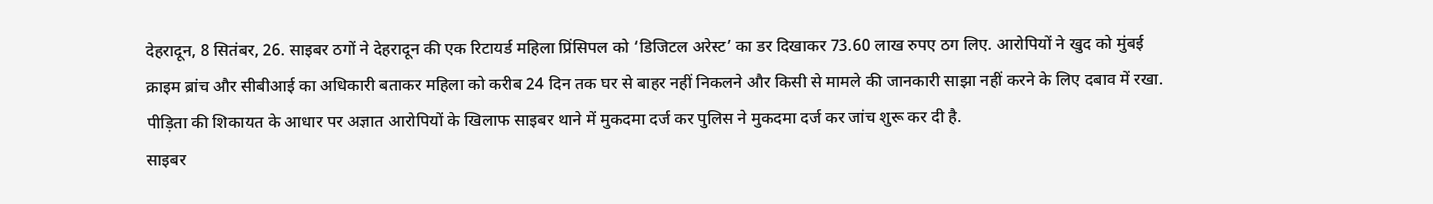देहरादून, 8 सितंबर, 26. साइबर ठगों ने देहरादून की एक रिटायर्ड महिला प्रिंसिपल को ‘डिजिटल अरेस्ट’ का डर दिखाकर 73.60 लाख रुपए ठग लिए. आरोपियों ने खुद को मुंबई क्राइम ब्रांच और सीबीआई का अधिकारी बताकर महिला को करीब 24 दिन तक घर से बाहर नहीं निकलने और किसी से मामले की जानकारी साझा नहीं करने के लिए दबाव में रखा. पीड़िता की शिकायत के आधार पर अज्ञात आरोपियों के खिलाफ साइबर थाने में मुकदमा दर्ज कर पुलिस ने मुकदमा दर्ज कर जांच शुरू कर दी है.
साइबर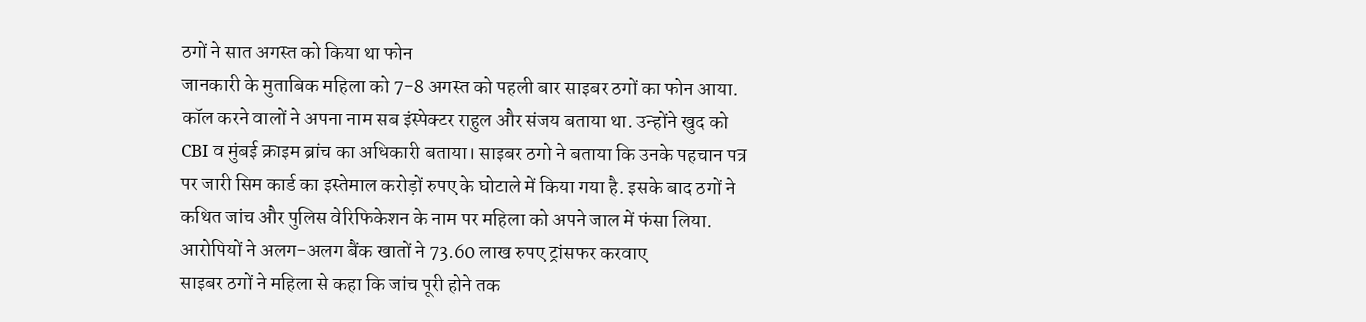ठगों ने सात अगस्त को किया था फोन
जानकारी के मुताबिक महिला को 7-8 अगस्त को पहली बार साइबर ठगों का फोन आया. कॉल करने वालों ने अपना नाम सब इंस्पेक्टर राहुल और संजय बताया था. उन्होंने खुद को CBI व मुंबई क्राइम ब्रांच का अधिकारी बताया। साइबर ठगो ने बताया कि उनके पहचान पत्र पर जारी सिम कार्ड का इस्तेमाल करोड़ों रुपए के घोटाले में किया गया है. इसके बाद ठगों ने कथित जांच और पुलिस वेरिफिकेशन के नाम पर महिला को अपने जाल में फंसा लिया.
आरोपियों ने अलग-अलग बैंक खातों ने 73.60 लाख रुपए ट्रांसफर करवाए
साइबर ठगों ने महिला से कहा कि जांच पूरी होने तक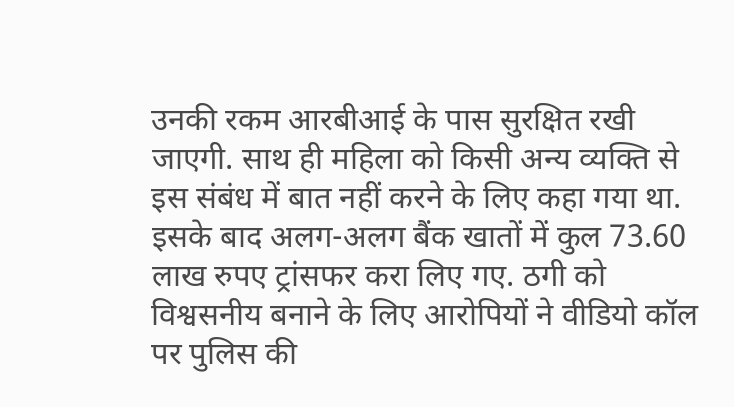उनकी रकम आरबीआई के पास सुरक्षित रखी जाएगी. साथ ही महिला को किसी अन्य व्यक्ति से इस संबंध में बात नहीं करने के लिए कहा गया था. इसके बाद अलग-अलग बैंक खातों में कुल 73.60 लाख रुपए ट्रांसफर करा लिए गए. ठगी को विश्वसनीय बनाने के लिए आरोपियों ने वीडियो कॉल पर पुलिस की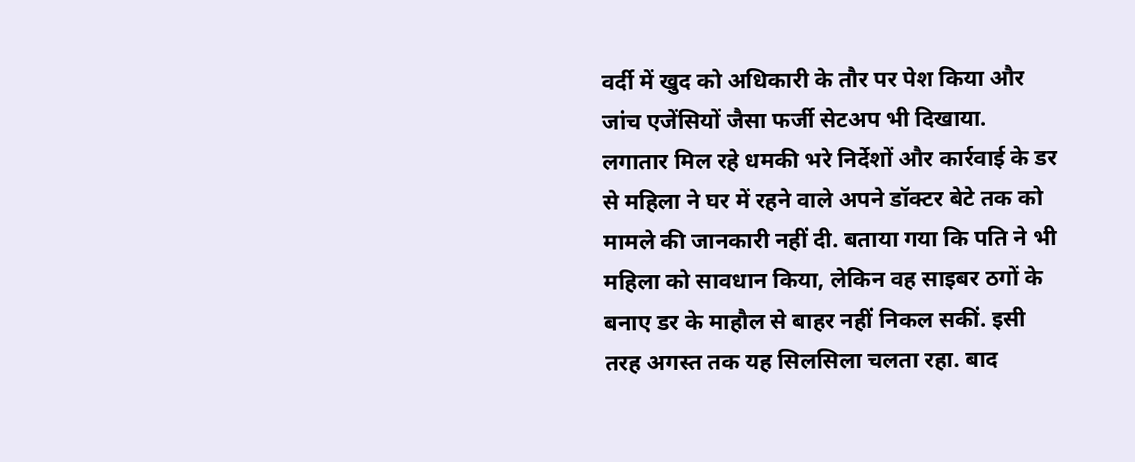वर्दी में खुद को अधिकारी के तौर पर पेश किया और जांच एजेंसियों जैसा फर्जी सेटअप भी दिखाया.
लगातार मिल रहे धमकी भरे निर्देशों और कार्रवाई के डर से महिला ने घर में रहने वाले अपने डॉक्टर बेटे तक को मामले की जानकारी नहीं दी. बताया गया कि पति ने भी महिला को सावधान किया, लेकिन वह साइबर ठगों के बनाए डर के माहौल से बाहर नहीं निकल सकीं. इसी तरह अगस्त तक यह सिलसिला चलता रहा. बाद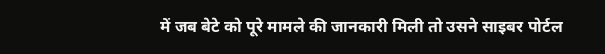में जब बेटे को पूरे मामले की जानकारी मिली तो उसने साइबर पोर्टल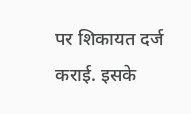पर शिकायत दर्ज कराई. इसके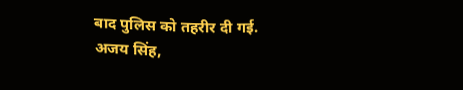बाद पुलिस को तहरीर दी गई.
अजय सिंह,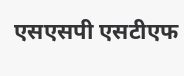एसएसपी एसटीएफ